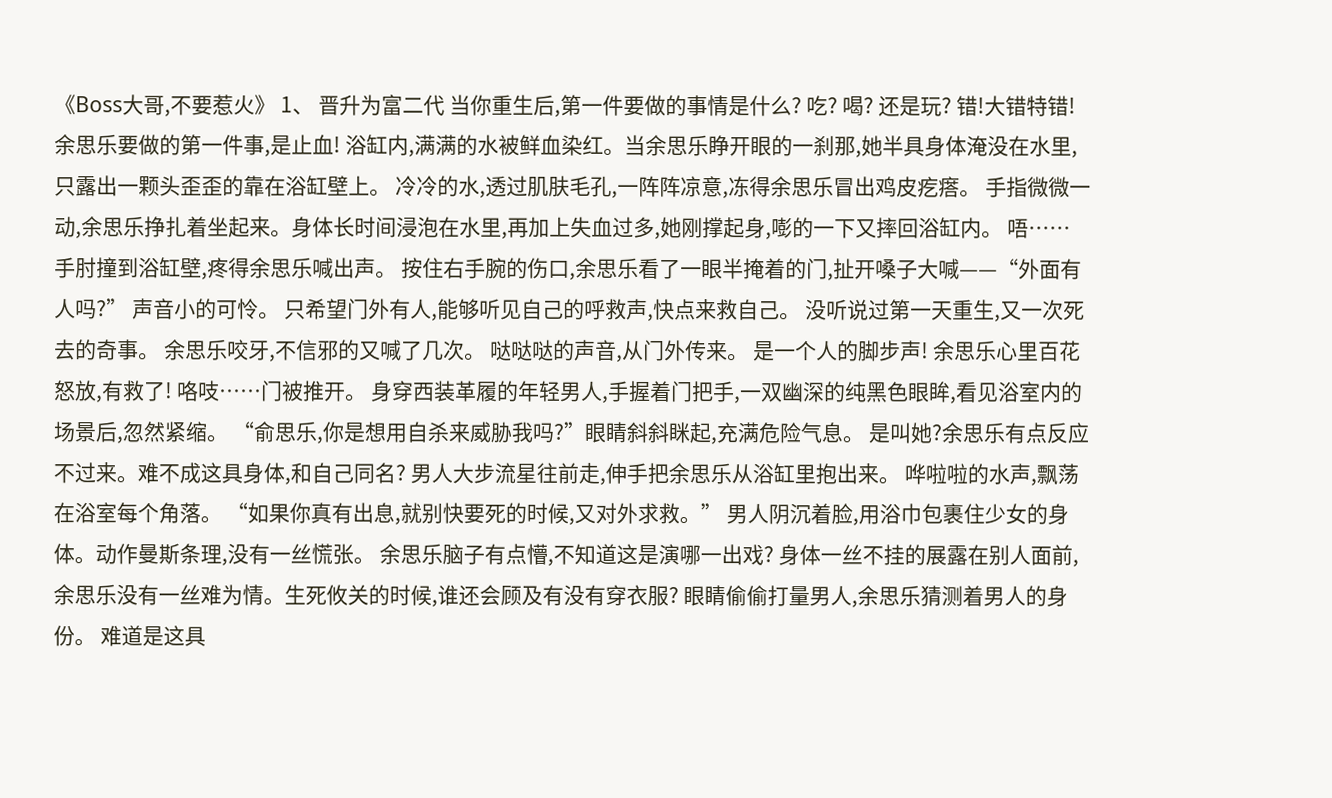《Boss大哥,不要惹火》 1、 晋升为富二代 当你重生后,第一件要做的事情是什么? 吃? 喝? 还是玩? 错!大错特错! 余思乐要做的第一件事,是止血! 浴缸内,满满的水被鲜血染红。当余思乐睁开眼的一刹那,她半具身体淹没在水里,只露出一颗头歪歪的靠在浴缸壁上。 冷冷的水,透过肌肤毛孔,一阵阵凉意,冻得余思乐冒出鸡皮疙瘩。 手指微微一动,余思乐挣扎着坐起来。身体长时间浸泡在水里,再加上失血过多,她刚撑起身,嘭的一下又摔回浴缸内。 唔…… 手肘撞到浴缸壁,疼得余思乐喊出声。 按住右手腕的伤口,余思乐看了一眼半掩着的门,扯开嗓子大喊——“外面有人吗?” 声音小的可怜。 只希望门外有人,能够听见自己的呼救声,快点来救自己。 没听说过第一天重生,又一次死去的奇事。 余思乐咬牙,不信邪的又喊了几次。 哒哒哒的声音,从门外传来。 是一个人的脚步声! 余思乐心里百花怒放,有救了! 咯吱……门被推开。 身穿西装革履的年轻男人,手握着门把手,一双幽深的纯黑色眼眸,看见浴室内的场景后,忽然紧缩。 “俞思乐,你是想用自杀来威胁我吗?”眼睛斜斜眯起,充满危险气息。 是叫她?余思乐有点反应不过来。难不成这具身体,和自己同名? 男人大步流星往前走,伸手把余思乐从浴缸里抱出来。 哗啦啦的水声,飘荡在浴室每个角落。 “如果你真有出息,就别快要死的时候,又对外求救。” 男人阴沉着脸,用浴巾包裹住少女的身体。动作曼斯条理,没有一丝慌张。 余思乐脑子有点懵,不知道这是演哪一出戏? 身体一丝不挂的展露在别人面前,余思乐没有一丝难为情。生死攸关的时候,谁还会顾及有没有穿衣服? 眼睛偷偷打量男人,余思乐猜测着男人的身份。 难道是这具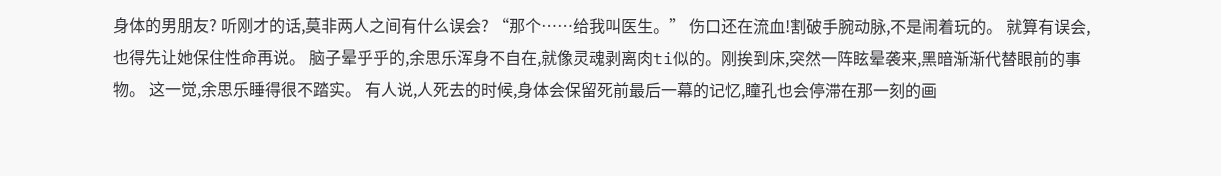身体的男朋友? 听刚才的话,莫非两人之间有什么误会? “那个……给我叫医生。” 伤口还在流血!割破手腕动脉,不是闹着玩的。 就算有误会,也得先让她保住性命再说。 脑子晕乎乎的,余思乐浑身不自在,就像灵魂剥离肉ti似的。刚挨到床,突然一阵眩晕袭来,黑暗渐渐代替眼前的事物。 这一觉,余思乐睡得很不踏实。 有人说,人死去的时候,身体会保留死前最后一幕的记忆,瞳孔也会停滞在那一刻的画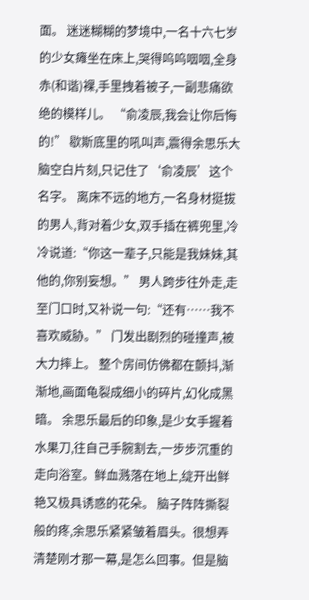面。 迷迷糊糊的梦境中,一名十六七岁的少女瘫坐在床上,哭得呜呜咽咽,全身赤(和谐)裸,手里拽着被子,一副悲痛欲绝的模样儿。 “俞凌辰,我会让你后悔的!” 歇斯底里的吼叫声,震得余思乐大脑空白片刻,只记住了‘俞凌辰’这个名字。 离床不远的地方,一名身材挺拔的男人,背对着少女,双手插在裤兜里,冷冷说道:“你这一辈子,只能是我妹妹,其他的,你别妄想。” 男人跨步往外走,走至门口时,又补说一句:“还有……我不喜欢威胁。” 门发出剧烈的碰撞声,被大力摔上。 整个房间仿佛都在颤抖,渐渐地,画面龟裂成细小的碎片,幻化成黑暗。 余思乐最后的印象,是少女手握着水果刀,往自己手腕割去,一步步沉重的走向浴室。鲜血溅落在地上,绽开出鲜艳又极具诱惑的花朵。 脑子阵阵撕裂般的疼,余思乐紧紧皱着眉头。很想弄清楚刚才那一幕,是怎么回事。但是脑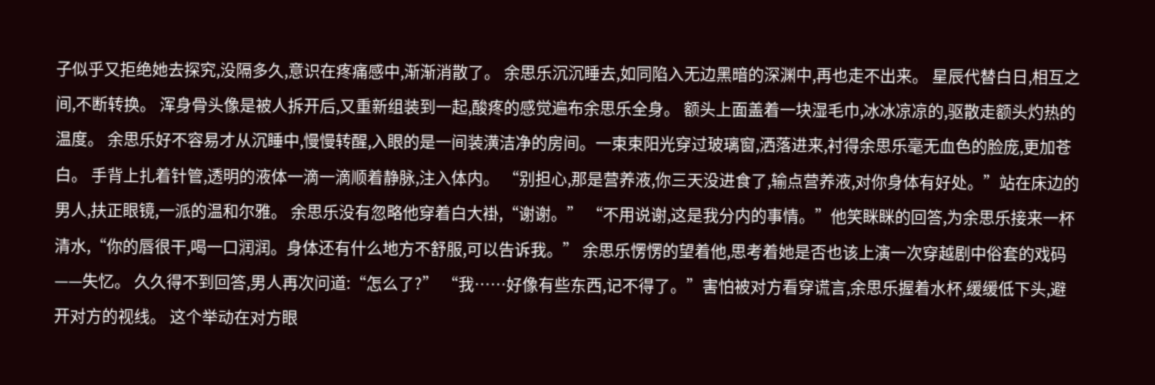子似乎又拒绝她去探究,没隔多久,意识在疼痛感中,渐渐消散了。 余思乐沉沉睡去,如同陷入无边黑暗的深渊中,再也走不出来。 星辰代替白日,相互之间,不断转换。 浑身骨头像是被人拆开后,又重新组装到一起,酸疼的感觉遍布余思乐全身。 额头上面盖着一块湿毛巾,冰冰凉凉的,驱散走额头灼热的温度。 余思乐好不容易才从沉睡中,慢慢转醒,入眼的是一间装潢洁净的房间。一束束阳光穿过玻璃窗,洒落进来,衬得余思乐毫无血色的脸庞,更加苍白。 手背上扎着针管,透明的液体一滴一滴顺着静脉,注入体内。 “别担心,那是营养液,你三天没进食了,输点营养液,对你身体有好处。”站在床边的男人,扶正眼镜,一派的温和尔雅。 余思乐没有忽略他穿着白大褂,“谢谢。” “不用说谢,这是我分内的事情。”他笑眯眯的回答,为余思乐接来一杯清水,“你的唇很干,喝一口润润。身体还有什么地方不舒服,可以告诉我。” 余思乐愣愣的望着他,思考着她是否也该上演一次穿越剧中俗套的戏码——失忆。 久久得不到回答,男人再次问道:“怎么了?” “我……好像有些东西,记不得了。”害怕被对方看穿谎言,余思乐握着水杯,缓缓低下头,避开对方的视线。 这个举动在对方眼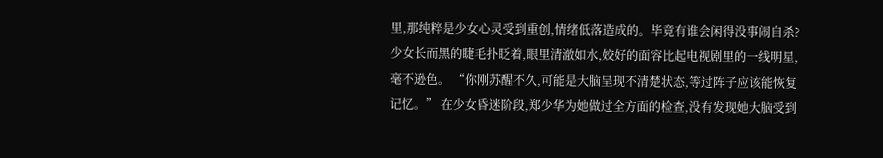里,那纯粹是少女心灵受到重创,情绪低落造成的。毕竟有谁会闲得没事闹自杀? 少女长而黑的睫毛扑眨着,眼里清澈如水,姣好的面容比起电视剧里的一线明星,毫不逊色。 “你刚苏醒不久,可能是大脑呈现不清楚状态,等过阵子应该能恢复记忆。” 在少女昏迷阶段,郑少华为她做过全方面的检查,没有发现她大脑受到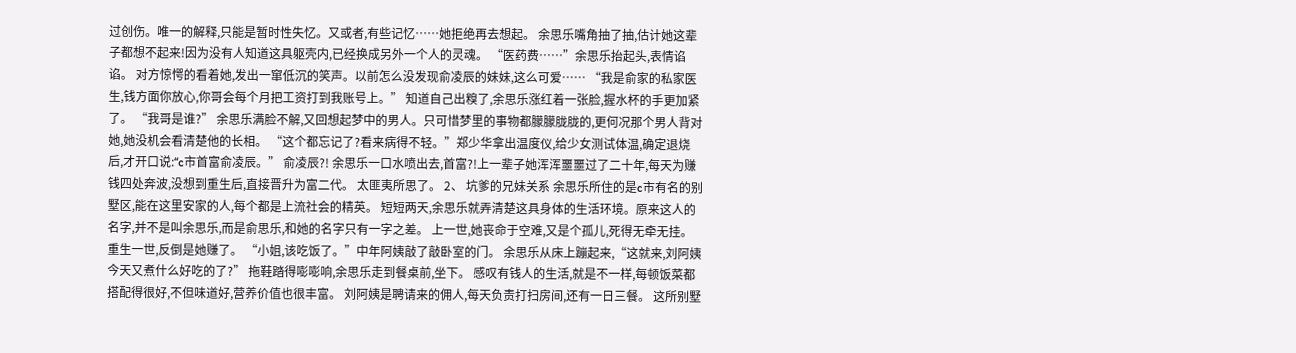过创伤。唯一的解释,只能是暂时性失忆。又或者,有些记忆……她拒绝再去想起。 余思乐嘴角抽了抽,估计她这辈子都想不起来!因为没有人知道这具躯壳内,已经换成另外一个人的灵魂。 “医药费……”余思乐抬起头,表情谄谄。 对方惊愕的看着她,发出一窜低沉的笑声。以前怎么没发现俞凌辰的妹妹,这么可爱…… “我是俞家的私家医生,钱方面你放心,你哥会每个月把工资打到我账号上。” 知道自己出糗了,余思乐涨红着一张脸,握水杯的手更加紧了。 “我哥是谁?” 余思乐满脸不解,又回想起梦中的男人。只可惜梦里的事物都朦朦胧胧的,更何况那个男人背对她,她没机会看清楚他的长相。 “这个都忘记了?看来病得不轻。”郑少华拿出温度仪,给少女测试体温,确定退烧后,才开口说:“c市首富俞凌辰。” 俞凌辰?! 余思乐一口水喷出去,首富?!上一辈子她浑浑噩噩过了二十年,每天为赚钱四处奔波,没想到重生后,直接晋升为富二代。 太匪夷所思了。 2、 坑爹的兄妹关系 余思乐所住的是c市有名的别墅区,能在这里安家的人,每个都是上流社会的精英。 短短两天,余思乐就弄清楚这具身体的生活环境。原来这人的名字,并不是叫余思乐,而是俞思乐,和她的名字只有一字之差。 上一世,她丧命于空难,又是个孤儿,死得无牵无挂。重生一世,反倒是她赚了。 “小姐,该吃饭了。”中年阿姨敲了敲卧室的门。 余思乐从床上蹦起来,“这就来,刘阿姨今天又煮什么好吃的了?” 拖鞋踏得嘭嘭响,余思乐走到餐桌前,坐下。 感叹有钱人的生活,就是不一样,每顿饭菜都搭配得很好,不但味道好,营养价值也很丰富。 刘阿姨是聘请来的佣人,每天负责打扫房间,还有一日三餐。 这所别墅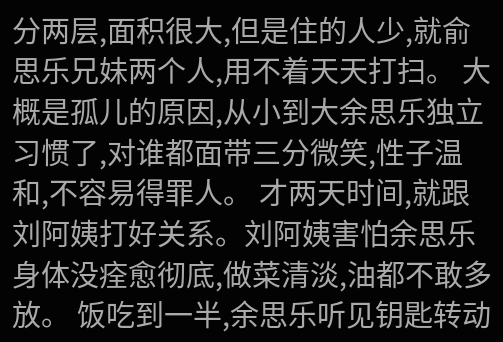分两层,面积很大,但是住的人少,就俞思乐兄妹两个人,用不着天天打扫。 大概是孤儿的原因,从小到大余思乐独立习惯了,对谁都面带三分微笑,性子温和,不容易得罪人。 才两天时间,就跟刘阿姨打好关系。刘阿姨害怕余思乐身体没痊愈彻底,做菜清淡,油都不敢多放。 饭吃到一半,余思乐听见钥匙转动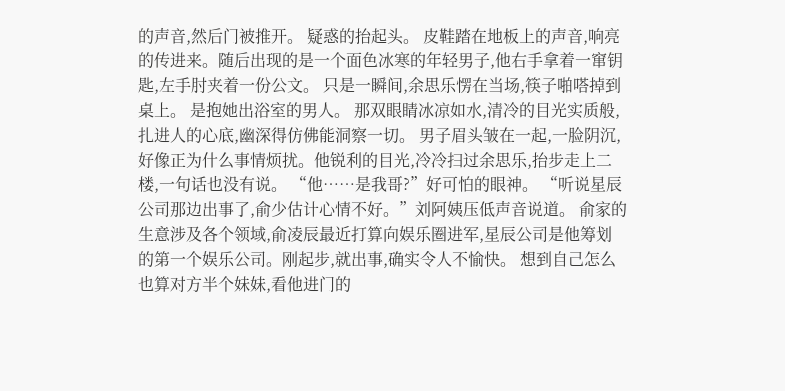的声音,然后门被推开。 疑惑的抬起头。 皮鞋踏在地板上的声音,响亮的传进来。随后出现的是一个面色冰寒的年轻男子,他右手拿着一窜钥匙,左手肘夹着一份公文。 只是一瞬间,余思乐愣在当场,筷子啪嗒掉到桌上。 是抱她出浴室的男人。 那双眼睛冰凉如水,清冷的目光实质般,扎进人的心底,幽深得仿佛能洞察一切。 男子眉头皱在一起,一脸阴沉,好像正为什么事情烦扰。他锐利的目光,冷冷扫过余思乐,抬步走上二楼,一句话也没有说。 “他……是我哥?”好可怕的眼神。 “听说星辰公司那边出事了,俞少估计心情不好。”刘阿姨压低声音说道。 俞家的生意涉及各个领域,俞凌辰最近打算向娱乐圈进军,星辰公司是他筹划的第一个娱乐公司。刚起步,就出事,确实令人不愉快。 想到自己怎么也算对方半个妹妹,看他进门的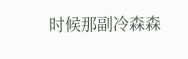时候那副冷森森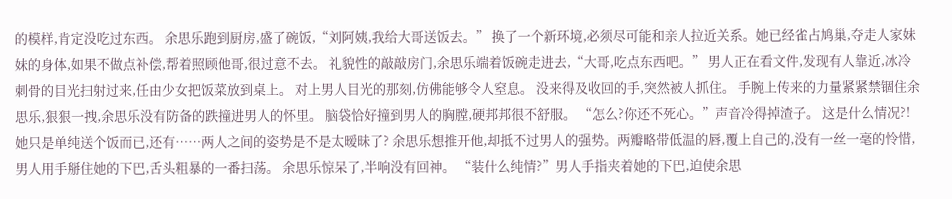的模样,肯定没吃过东西。 余思乐跑到厨房,盛了碗饭,“刘阿姨,我给大哥送饭去。” 换了一个新环境,必须尽可能和亲人拉近关系。她已经雀占鸠巢,夺走人家妹妹的身体,如果不做点补偿,帮着照顾他哥,很过意不去。 礼貌性的敲敲房门,余思乐端着饭碗走进去,“大哥,吃点东西吧。” 男人正在看文件,发现有人靠近,冰冷刺骨的目光扫射过来,任由少女把饭菜放到桌上。 对上男人目光的那刻,仿佛能够令人窒息。 没来得及收回的手,突然被人抓住。 手腕上传来的力量紧紧禁锢住余思乐,狠狠一拽,余思乐没有防备的跌撞进男人的怀里。 脑袋恰好撞到男人的胸膛,硬邦邦很不舒服。 “怎么?你还不死心。”声音冷得掉渣子。 这是什么情况?! 她只是单纯送个饭而已,还有……两人之间的姿势是不是太暧昧了? 余思乐想推开他,却抵不过男人的强势。两瓣略带低温的唇,覆上自己的,没有一丝一毫的怜惜,男人用手掰住她的下巴,舌头粗暴的一番扫荡。 余思乐惊呆了,半响没有回神。 “装什么纯情?”男人手指夹着她的下巴,迫使余思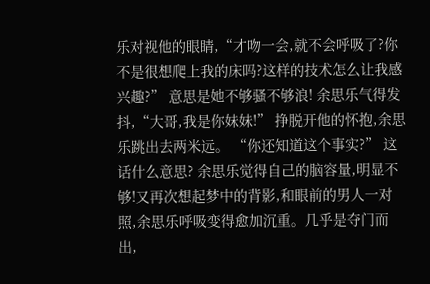乐对视他的眼睛,“才吻一会,就不会呼吸了?你不是很想爬上我的床吗?这样的技术怎么让我感兴趣?” 意思是她不够骚不够浪! 余思乐气得发抖,“大哥,我是你妹妹!” 挣脱开他的怀抱,余思乐跳出去两米远。 “你还知道这个事实?” 这话什么意思? 余思乐觉得自己的脑容量,明显不够!又再次想起梦中的背影,和眼前的男人一对照,余思乐呼吸变得愈加沉重。几乎是夺门而出,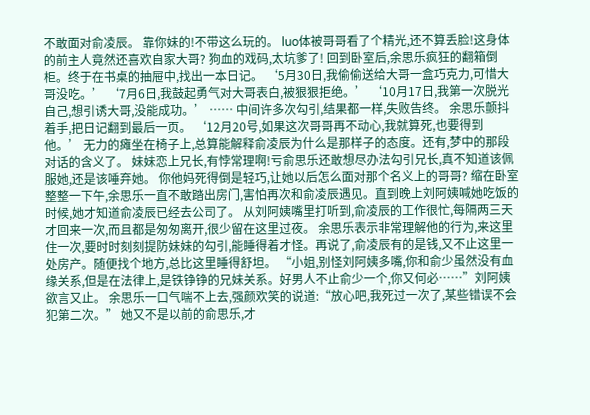不敢面对俞凌辰。 靠你妹的!不带这么玩的。 luo体被哥哥看了个精光,还不算丢脸!这身体的前主人竟然还喜欢自家大哥? 狗血的戏码,太坑爹了! 回到卧室后,余思乐疯狂的翻箱倒柜。终于在书桌的抽屉中,找出一本日记。 ‘5月30日,我偷偷送给大哥一盒巧克力,可惜大哥没吃。’ ‘7月6日,我鼓起勇气对大哥表白,被狠狠拒绝。’ ‘10月17日,我第一次脱光自己,想引诱大哥,没能成功。’ …… 中间许多次勾引,结果都一样,失败告终。 余思乐颤抖着手,把日记翻到最后一页。 ‘12月20号,如果这次哥哥再不动心,我就算死,也要得到他。’ 无力的瘫坐在椅子上,总算能解释俞凌辰为什么是那样子的态度。还有,梦中的那段对话的含义了。 妹妹恋上兄长,有悖常理啊!亏俞思乐还敢想尽办法勾引兄长,真不知道该佩服她,还是该唾弃她。 你他妈死得倒是轻巧,让她以后怎么面对那个名义上的哥哥? 缩在卧室整整一下午,余思乐一直不敢踏出房门,害怕再次和俞凌辰遇见。直到晚上刘阿姨喊她吃饭的时候,她才知道俞凌辰已经去公司了。 从刘阿姨嘴里打听到,俞凌辰的工作很忙,每隔两三天才回来一次,而且都是匆匆离开,很少留在这里过夜。 余思乐表示非常理解他的行为,来这里住一次,要时时刻刻提防妹妹的勾引,能睡得着才怪。再说了,俞凌辰有的是钱,又不止这里一处房产。随便找个地方,总比这里睡得舒坦。 “小姐,别怪刘阿姨多嘴,你和俞少虽然没有血缘关系,但是在法律上,是铁铮铮的兄妹关系。好男人不止俞少一个,你又何必……”刘阿姨欲言又止。 余思乐一口气喘不上去,强颜欢笑的说道:“放心吧,我死过一次了,某些错误不会犯第二次。” 她又不是以前的俞思乐,才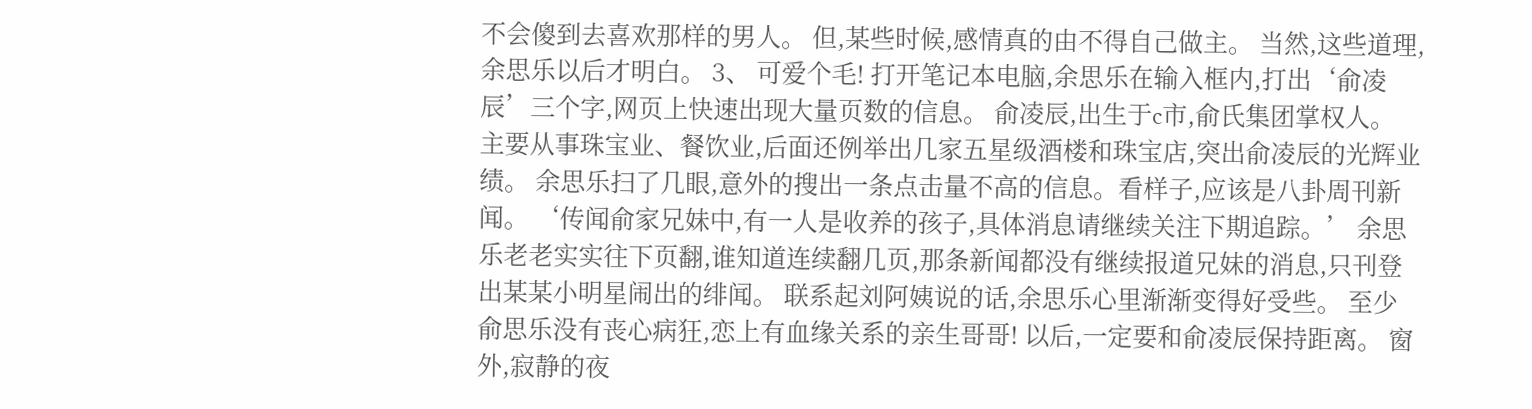不会傻到去喜欢那样的男人。 但,某些时候,感情真的由不得自己做主。 当然,这些道理,余思乐以后才明白。 3、 可爱个毛! 打开笔记本电脑,余思乐在输入框内,打出‘俞凌辰’三个字,网页上快速出现大量页数的信息。 俞凌辰,出生于c市,俞氏集团掌权人。 主要从事珠宝业、餐饮业,后面还例举出几家五星级酒楼和珠宝店,突出俞凌辰的光辉业绩。 余思乐扫了几眼,意外的搜出一条点击量不高的信息。看样子,应该是八卦周刊新闻。 ‘传闻俞家兄妹中,有一人是收养的孩子,具体消息请继续关注下期追踪。’ 余思乐老老实实往下页翻,谁知道连续翻几页,那条新闻都没有继续报道兄妹的消息,只刊登出某某小明星闹出的绯闻。 联系起刘阿姨说的话,余思乐心里渐渐变得好受些。 至少俞思乐没有丧心病狂,恋上有血缘关系的亲生哥哥! 以后,一定要和俞凌辰保持距离。 窗外,寂静的夜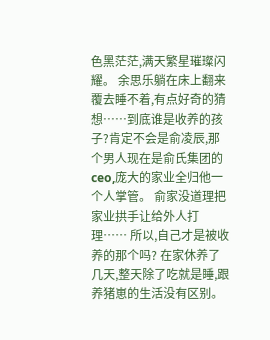色黑茫茫,满天繁星璀璨闪耀。 余思乐躺在床上翻来覆去睡不着,有点好奇的猜想……到底谁是收养的孩子?肯定不会是俞凌辰,那个男人现在是俞氏集团的ceo,庞大的家业全归他一个人掌管。 俞家没道理把家业拱手让给外人打理…… 所以,自己才是被收养的那个吗? 在家休养了几天,整天除了吃就是睡,跟养猪崽的生活没有区别。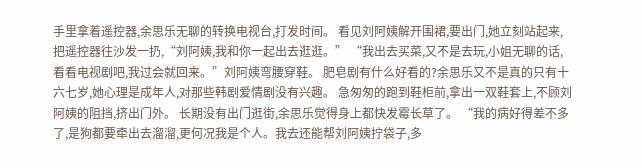手里拿着遥控器,余思乐无聊的转换电视台,打发时间。 看见刘阿姨解开围裙,要出门,她立刻站起来,把遥控器往沙发一扔,“刘阿姨,我和你一起出去逛逛。” “我出去买菜,又不是去玩,小姐无聊的话,看看电视剧吧,我过会就回来。”刘阿姨弯腰穿鞋。 肥皂剧有什么好看的?余思乐又不是真的只有十六七岁,她心理是成年人,对那些韩剧爱情剧没有兴趣。 急匆匆的跑到鞋柜前,拿出一双鞋套上,不顾刘阿姨的阻挡,挤出门外。 长期没有出门逛街,余思乐觉得身上都快发霉长草了。 “我的病好得差不多了,是狗都要牵出去溜溜,更何况我是个人。我去还能帮刘阿姨拧袋子,多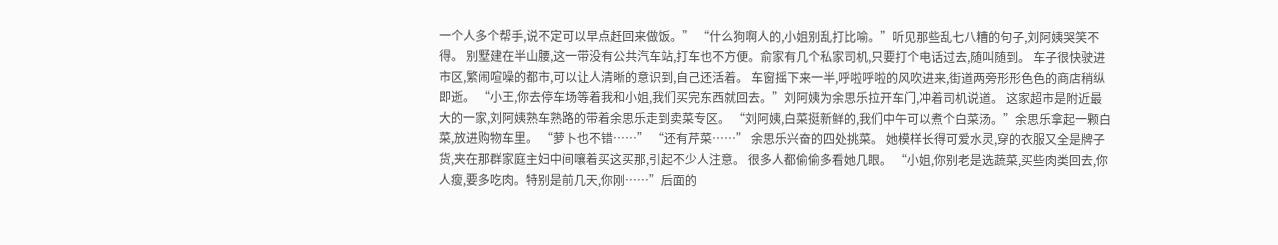一个人多个帮手,说不定可以早点赶回来做饭。” “什么狗啊人的,小姐别乱打比喻。”听见那些乱七八糟的句子,刘阿姨哭笑不得。 别墅建在半山腰,这一带没有公共汽车站,打车也不方便。俞家有几个私家司机,只要打个电话过去,随叫随到。 车子很快驶进市区,繁闹喧噪的都市,可以让人清晰的意识到,自己还活着。 车窗摇下来一半,呼啦呼啦的风吹进来,街道两旁形形色色的商店稍纵即逝。 “小王,你去停车场等着我和小姐,我们买完东西就回去。”刘阿姨为余思乐拉开车门,冲着司机说道。 这家超市是附近最大的一家,刘阿姨熟车熟路的带着余思乐走到卖菜专区。 “刘阿姨,白菜挺新鲜的,我们中午可以煮个白菜汤。”余思乐拿起一颗白菜,放进购物车里。 “萝卜也不错……” “还有芹菜……” 余思乐兴奋的四处挑菜。 她模样长得可爱水灵,穿的衣服又全是牌子货,夹在那群家庭主妇中间嚷着买这买那,引起不少人注意。 很多人都偷偷多看她几眼。 “小姐,你别老是选蔬菜,买些肉类回去,你人瘦,要多吃肉。特别是前几天,你刚……”后面的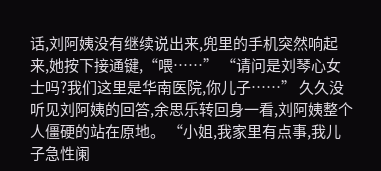话,刘阿姨没有继续说出来,兜里的手机突然响起来,她按下接通键,“喂……” “请问是刘琴心女士吗?我们这里是华南医院,你儿子……” 久久没听见刘阿姨的回答,余思乐转回身一看,刘阿姨整个人僵硬的站在原地。 “小姐,我家里有点事,我儿子急性阑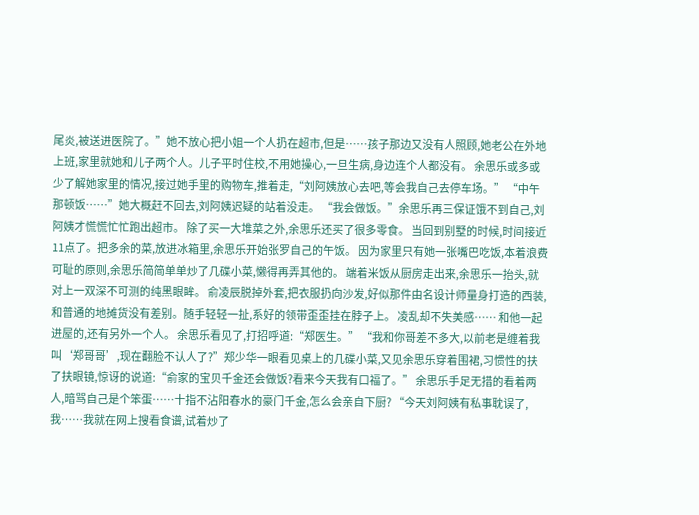尾炎,被送进医院了。”她不放心把小姐一个人扔在超市,但是……孩子那边又没有人照顾,她老公在外地上班,家里就她和儿子两个人。儿子平时住校,不用她操心,一旦生病,身边连个人都没有。 余思乐或多或少了解她家里的情况,接过她手里的购物车,推着走,“刘阿姨放心去吧,等会我自己去停车场。” “中午那顿饭……”她大概赶不回去,刘阿姨迟疑的站着没走。 “我会做饭。”余思乐再三保证饿不到自己,刘阿姨才慌慌忙忙跑出超市。 除了买一大堆菜之外,余思乐还买了很多零食。 当回到别墅的时候,时间接近11点了。把多余的菜,放进冰箱里,余思乐开始张罗自己的午饭。 因为家里只有她一张嘴巴吃饭,本着浪费可耻的原则,余思乐简简单单炒了几碟小菜,懒得再弄其他的。 端着米饭从厨房走出来,余思乐一抬头,就对上一双深不可测的纯黑眼眸。 俞凌辰脱掉外套,把衣服扔向沙发,好似那件由名设计师量身打造的西装,和普通的地摊货没有差别。随手轻轻一扯,系好的领带歪歪挂在脖子上。 凌乱却不失美感…… 和他一起进屋的,还有另外一个人。 余思乐看见了,打招呼道:“郑医生。” “我和你哥差不多大,以前老是缠着我叫‘郑哥哥’,现在翻脸不认人了?”郑少华一眼看见桌上的几碟小菜,又见余思乐穿着围裙,习惯性的扶了扶眼镜,惊讶的说道:“俞家的宝贝千金还会做饭?看来今天我有口福了。” 余思乐手足无措的看着两人,暗骂自己是个笨蛋……十指不沾阳春水的豪门千金,怎么会亲自下厨? “今天刘阿姨有私事耽误了,我……我就在网上搜看食谱,试着炒了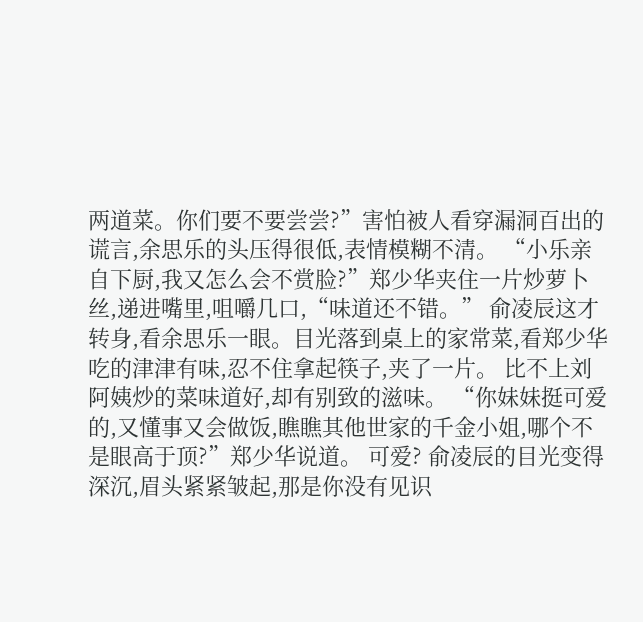两道菜。你们要不要尝尝?”害怕被人看穿漏洞百出的谎言,余思乐的头压得很低,表情模糊不清。 “小乐亲自下厨,我又怎么会不赏脸?”郑少华夹住一片炒萝卜丝,递进嘴里,咀嚼几口,“味道还不错。” 俞凌辰这才转身,看余思乐一眼。目光落到桌上的家常菜,看郑少华吃的津津有味,忍不住拿起筷子,夹了一片。 比不上刘阿姨炒的菜味道好,却有别致的滋味。 “你妹妹挺可爱的,又懂事又会做饭,瞧瞧其他世家的千金小姐,哪个不是眼高于顶?”郑少华说道。 可爱? 俞凌辰的目光变得深沉,眉头紧紧皱起,那是你没有见识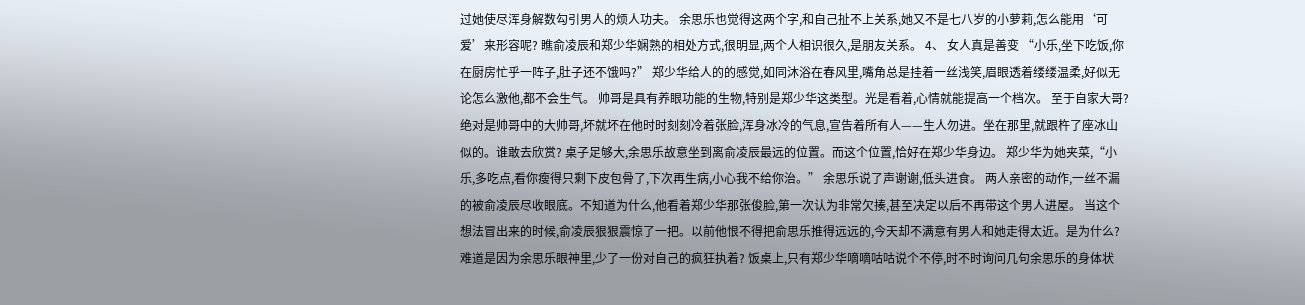过她使尽浑身解数勾引男人的烦人功夫。 余思乐也觉得这两个字,和自己扯不上关系,她又不是七八岁的小萝莉,怎么能用‘可爱’来形容呢? 瞧俞凌辰和郑少华娴熟的相处方式,很明显,两个人相识很久,是朋友关系。 4、 女人真是善变 “小乐,坐下吃饭,你在厨房忙乎一阵子,肚子还不饿吗?” 郑少华给人的的感觉,如同沐浴在春风里,嘴角总是挂着一丝浅笑,眉眼透着缕缕温柔,好似无论怎么激他,都不会生气。 帅哥是具有养眼功能的生物,特别是郑少华这类型。光是看着,心情就能提高一个档次。 至于自家大哥?绝对是帅哥中的大帅哥,坏就坏在他时时刻刻冷着张脸,浑身冰冷的气息,宣告着所有人——生人勿进。坐在那里,就跟杵了座冰山似的。谁敢去欣赏? 桌子足够大,余思乐故意坐到离俞凌辰最远的位置。而这个位置,恰好在郑少华身边。 郑少华为她夹菜,“小乐,多吃点,看你瘦得只剩下皮包骨了,下次再生病,小心我不给你治。” 余思乐说了声谢谢,低头进食。 两人亲密的动作,一丝不漏的被俞凌辰尽收眼底。不知道为什么,他看着郑少华那张俊脸,第一次认为非常欠揍,甚至决定以后不再带这个男人进屋。 当这个想法冒出来的时候,俞凌辰狠狠震惊了一把。以前他恨不得把俞思乐推得远远的,今天却不满意有男人和她走得太近。是为什么?难道是因为余思乐眼神里,少了一份对自己的疯狂执着? 饭桌上,只有郑少华嘀嘀咕咕说个不停,时不时询问几句余思乐的身体状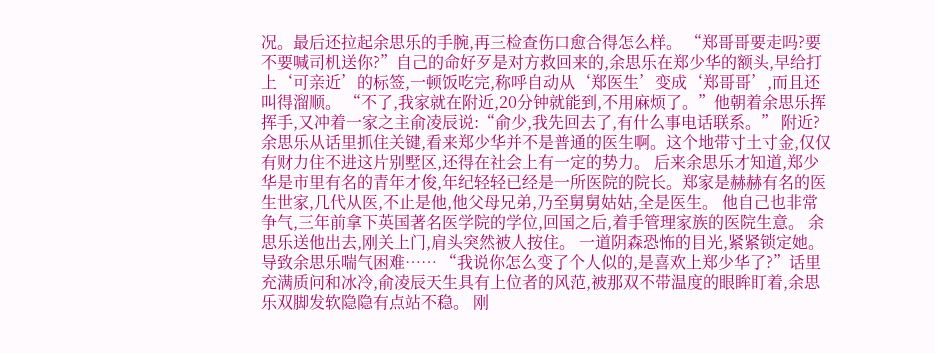况。最后还拉起余思乐的手腕,再三检查伤口愈合得怎么样。 “郑哥哥要走吗?要不要喊司机送你?”自己的命好歹是对方救回来的,余思乐在郑少华的额头,早给打上‘可亲近’的标签,一顿饭吃完,称呼自动从‘郑医生’变成‘郑哥哥’,而且还叫得溜顺。 “不了,我家就在附近,20分钟就能到,不用麻烦了。”他朝着余思乐挥挥手,又冲着一家之主俞凌辰说:“俞少,我先回去了,有什么事电话联系。” 附近?余思乐从话里抓住关键,看来郑少华并不是普通的医生啊。这个地带寸土寸金,仅仅有财力住不进这片别墅区,还得在社会上有一定的势力。 后来余思乐才知道,郑少华是市里有名的青年才俊,年纪轻轻已经是一所医院的院长。郑家是赫赫有名的医生世家,几代从医,不止是他,他父母兄弟,乃至舅舅姑姑,全是医生。 他自己也非常争气,三年前拿下英国著名医学院的学位,回国之后,着手管理家族的医院生意。 余思乐送他出去,刚关上门,肩头突然被人按住。 一道阴森恐怖的目光,紧紧锁定她。 导致余思乐喘气困难…… “我说你怎么变了个人似的,是喜欢上郑少华了?”话里充满质问和冰冷,俞凌辰天生具有上位者的风范,被那双不带温度的眼眸盯着,余思乐双脚发软隐隐有点站不稳。 刚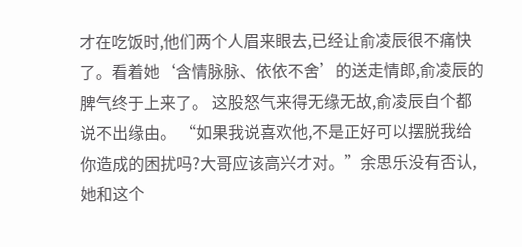才在吃饭时,他们两个人眉来眼去,已经让俞凌辰很不痛快了。看着她‘含情脉脉、依依不舍’的送走情郎,俞凌辰的脾气终于上来了。 这股怒气来得无缘无故,俞凌辰自个都说不出缘由。 “如果我说喜欢他,不是正好可以摆脱我给你造成的困扰吗?大哥应该高兴才对。”余思乐没有否认,她和这个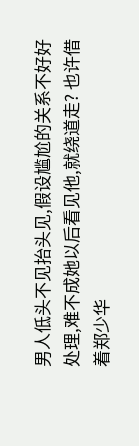男人低头不见抬头见,假设尴尬的关系不好好处理,难不成她以后看见他,就绕道走? 也许借着郑少华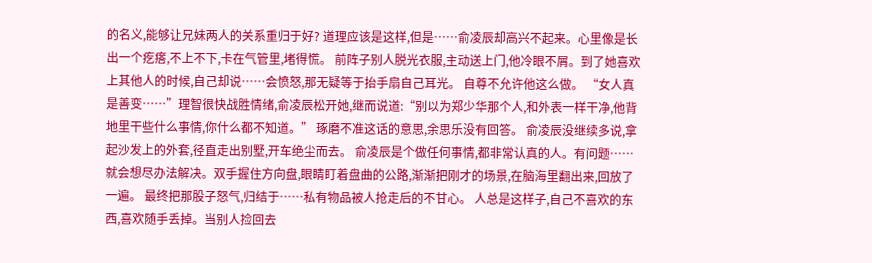的名义,能够让兄妹两人的关系重归于好? 道理应该是这样,但是……俞凌辰却高兴不起来。心里像是长出一个疙瘩,不上不下,卡在气管里,堵得慌。 前阵子别人脱光衣服,主动送上门,他冷眼不屑。到了她喜欢上其他人的时候,自己却说……会愤怒,那无疑等于抬手扇自己耳光。 自尊不允许他这么做。 “女人真是善变……”理智很快战胜情绪,俞凌辰松开她,继而说道:“别以为郑少华那个人,和外表一样干净,他背地里干些什么事情,你什么都不知道。” 琢磨不准这话的意思,余思乐没有回答。 俞凌辰没继续多说,拿起沙发上的外套,径直走出别墅,开车绝尘而去。 俞凌辰是个做任何事情,都非常认真的人。有问题……就会想尽办法解决。双手握住方向盘,眼睛盯着盘曲的公路,渐渐把刚才的场景,在脑海里翻出来,回放了一遍。 最终把那股子怒气,归结于……私有物品被人抢走后的不甘心。 人总是这样子,自己不喜欢的东西,喜欢随手丢掉。当别人捡回去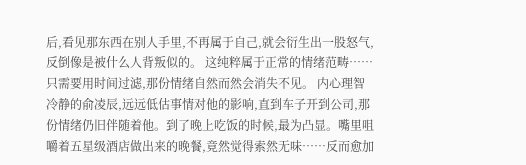后,看见那东西在别人手里,不再属于自己,就会衍生出一股怒气,反倒像是被什么人背叛似的。 这纯粹属于正常的情绪范畴…… 只需要用时间过滤,那份情绪自然而然会消失不见。 内心理智冷静的俞凌辰,远远低估事情对他的影响,直到车子开到公司,那份情绪仍旧伴随着他。到了晚上吃饭的时候,最为凸显。嘴里咀嚼着五星级酒店做出来的晚餐,竟然觉得索然无味……反而愈加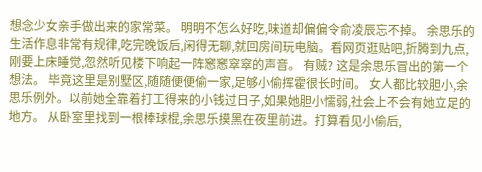想念少女亲手做出来的家常菜。 明明不怎么好吃,味道却偏偏令俞凌辰忘不掉。 余思乐的生活作息非常有规律,吃完晚饭后,闲得无聊,就回房间玩电脑。看网页逛贴吧,折腾到九点,刚要上床睡觉,忽然听见楼下响起一阵窸窸窣窣的声音。 有贼? 这是余思乐冒出的第一个想法。 毕竟这里是别墅区,随随便便偷一家,足够小偷挥霍很长时间。 女人都比较胆小,余思乐例外。以前她全靠着打工得来的小钱过日子,如果她胆小懦弱,社会上不会有她立足的地方。 从卧室里找到一根棒球棍,余思乐摸黑在夜里前进。打算看见小偷后,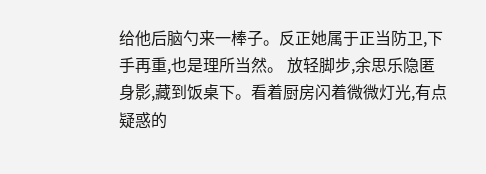给他后脑勺来一棒子。反正她属于正当防卫,下手再重,也是理所当然。 放轻脚步,余思乐隐匿身影,藏到饭桌下。看着厨房闪着微微灯光,有点疑惑的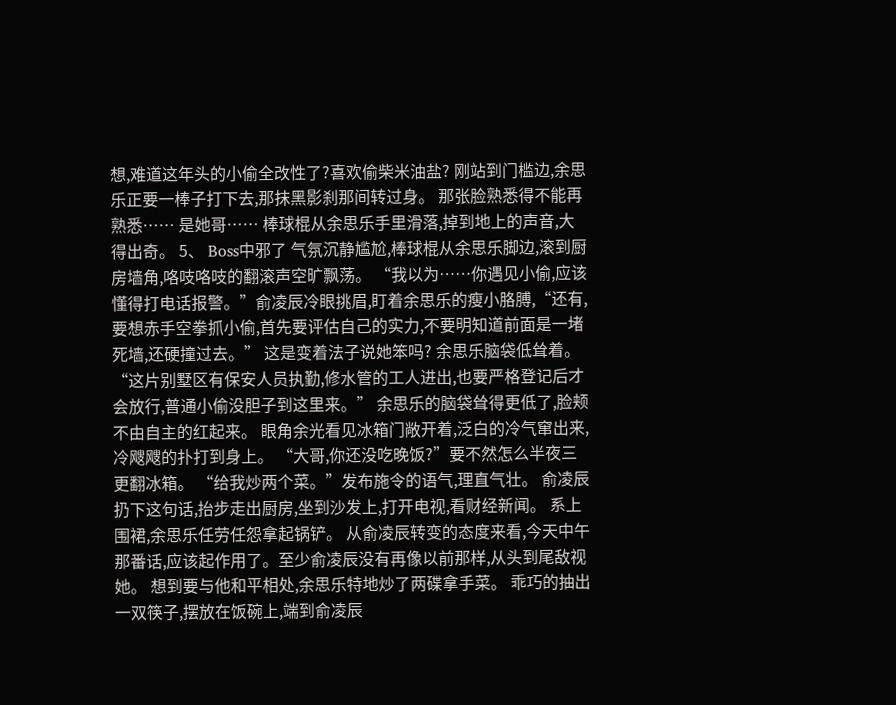想,难道这年头的小偷全改性了?喜欢偷柴米油盐? 刚站到门槛边,余思乐正要一棒子打下去,那抹黑影刹那间转过身。 那张脸熟悉得不能再熟悉…… 是她哥…… 棒球棍从余思乐手里滑落,掉到地上的声音,大得出奇。 5、 Boss中邪了 气氛沉静尴尬,棒球棍从余思乐脚边,滚到厨房墙角,咯吱咯吱的翻滚声空旷飘荡。 “我以为……你遇见小偷,应该懂得打电话报警。”俞凌辰冷眼挑眉,盯着余思乐的瘦小胳膊,“还有,要想赤手空拳抓小偷,首先要评估自己的实力,不要明知道前面是一堵死墙,还硬撞过去。” 这是变着法子说她笨吗? 余思乐脑袋低耸着。 “这片别墅区有保安人员执勤,修水管的工人进出,也要严格登记后才会放行,普通小偷没胆子到这里来。” 余思乐的脑袋耸得更低了,脸颊不由自主的红起来。 眼角余光看见冰箱门敞开着,泛白的冷气窜出来,冷飕飕的扑打到身上。 “大哥,你还没吃晚饭?”要不然怎么半夜三更翻冰箱。 “给我炒两个菜。”发布施令的语气,理直气壮。 俞凌辰扔下这句话,抬步走出厨房,坐到沙发上,打开电视,看财经新闻。 系上围裙,余思乐任劳任怨拿起锅铲。 从俞凌辰转变的态度来看,今天中午那番话,应该起作用了。至少俞凌辰没有再像以前那样,从头到尾敌视她。 想到要与他和平相处,余思乐特地炒了两碟拿手菜。 乖巧的抽出一双筷子,摆放在饭碗上,端到俞凌辰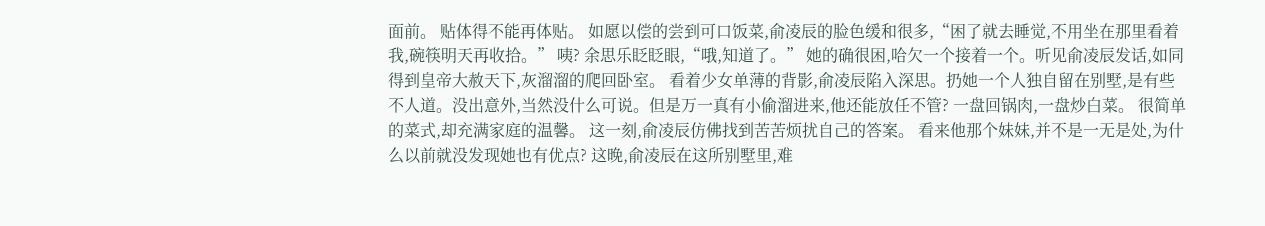面前。 贴体得不能再体贴。 如愿以偿的尝到可口饭菜,俞凌辰的脸色缓和很多,“困了就去睡觉,不用坐在那里看着我,碗筷明天再收拾。” 咦? 余思乐眨眨眼,“哦,知道了。” 她的确很困,哈欠一个接着一个。听见俞凌辰发话,如同得到皇帝大赦天下,灰溜溜的爬回卧室。 看着少女单薄的背影,俞凌辰陷入深思。扔她一个人独自留在别墅,是有些不人道。没出意外,当然没什么可说。但是万一真有小偷溜进来,他还能放任不管? 一盘回锅肉,一盘炒白菜。 很简单的菜式,却充满家庭的温馨。 这一刻,俞凌辰仿佛找到苦苦烦扰自己的答案。 看来他那个妹妹,并不是一无是处,为什么以前就没发现她也有优点? 这晚,俞凌辰在这所别墅里,难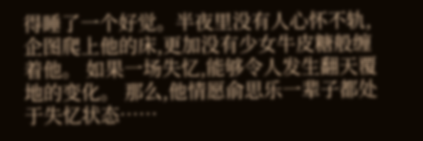得睡了一个好觉。半夜里没有人心怀不轨,企图爬上他的床,更加没有少女牛皮糖般缠着他。 如果一场失忆,能够令人发生翻天覆地的变化。 那么,他情愿俞思乐一辈子都处于失忆状态……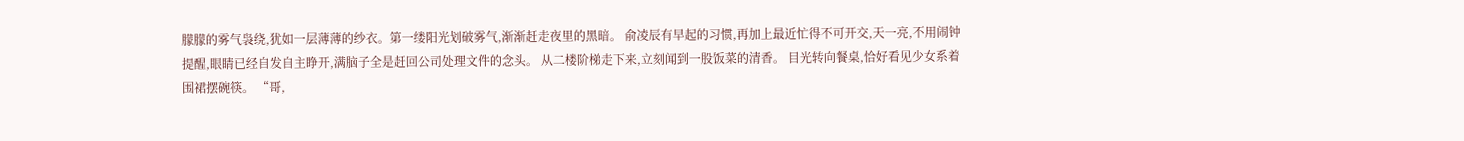朦朦的雾气袅绕,犹如一层薄薄的纱衣。第一缕阳光划破雾气,渐渐赶走夜里的黑暗。 俞凌辰有早起的习惯,再加上最近忙得不可开交,天一亮,不用闹钟提醒,眼睛已经自发自主睁开,满脑子全是赶回公司处理文件的念头。 从二楼阶梯走下来,立刻闻到一股饭菜的清香。 目光转向餐桌,恰好看见少女系着围裙摆碗筷。 “哥,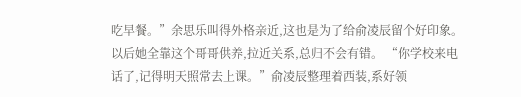吃早餐。”余思乐叫得外格亲近,这也是为了给俞凌辰留个好印象。 以后她全靠这个哥哥供养,拉近关系,总归不会有错。 “你学校来电话了,记得明天照常去上课。”俞凌辰整理着西装,系好领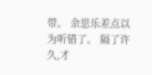带。 余思乐差点以为听错了。 隔了许久,才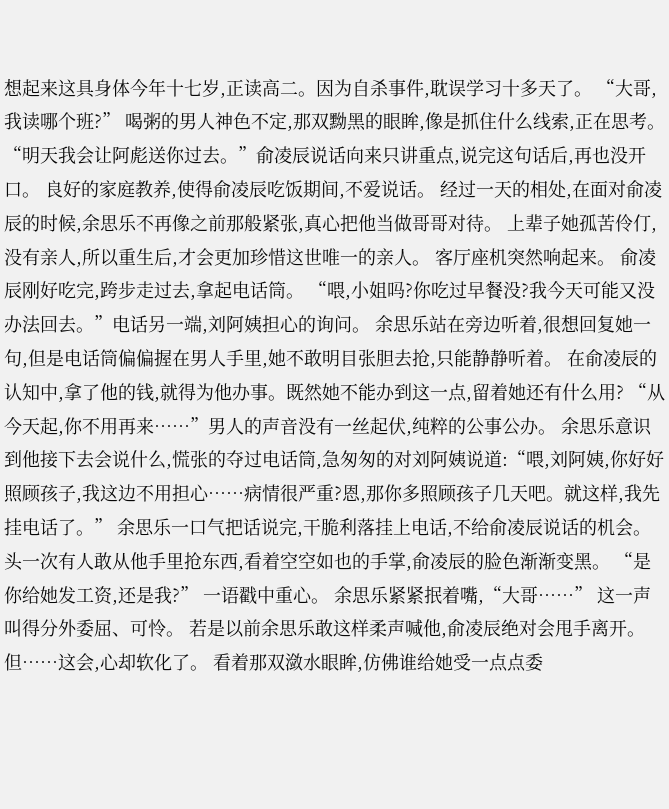想起来这具身体今年十七岁,正读高二。因为自杀事件,耽误学习十多天了。 “大哥,我读哪个班?” 喝粥的男人神色不定,那双黝黑的眼眸,像是抓住什么线索,正在思考。 “明天我会让阿彪送你过去。”俞凌辰说话向来只讲重点,说完这句话后,再也没开口。 良好的家庭教养,使得俞凌辰吃饭期间,不爱说话。 经过一天的相处,在面对俞凌辰的时候,余思乐不再像之前那般紧张,真心把他当做哥哥对待。 上辈子她孤苦伶仃,没有亲人,所以重生后,才会更加珍惜这世唯一的亲人。 客厅座机突然响起来。 俞凌辰刚好吃完,跨步走过去,拿起电话筒。 “喂,小姐吗?你吃过早餐没?我今天可能又没办法回去。”电话另一端,刘阿姨担心的询问。 余思乐站在旁边听着,很想回复她一句,但是电话筒偏偏握在男人手里,她不敢明目张胆去抢,只能静静听着。 在俞凌辰的认知中,拿了他的钱,就得为他办事。既然她不能办到这一点,留着她还有什么用? “从今天起,你不用再来……”男人的声音没有一丝起伏,纯粹的公事公办。 余思乐意识到他接下去会说什么,慌张的夺过电话筒,急匆匆的对刘阿姨说道:“喂,刘阿姨,你好好照顾孩子,我这边不用担心……病情很严重?恩,那你多照顾孩子几天吧。就这样,我先挂电话了。” 余思乐一口气把话说完,干脆利落挂上电话,不给俞凌辰说话的机会。 头一次有人敢从他手里抢东西,看着空空如也的手掌,俞凌辰的脸色渐渐变黑。 “是你给她发工资,还是我?” 一语戳中重心。 余思乐紧紧抿着嘴,“大哥……” 这一声叫得分外委屈、可怜。 若是以前余思乐敢这样柔声喊他,俞凌辰绝对会甩手离开。 但……这会,心却软化了。 看着那双潋水眼眸,仿佛谁给她受一点点委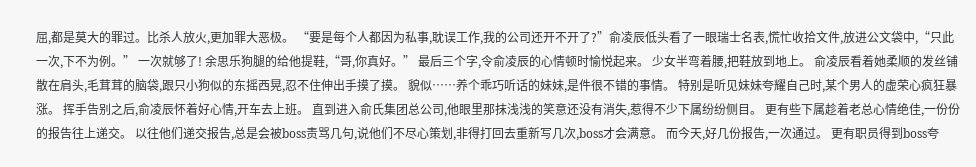屈,都是莫大的罪过。比杀人放火,更加罪大恶极。 “要是每个人都因为私事,耽误工作,我的公司还开不开了?”俞凌辰低头看了一眼瑞士名表,慌忙收拾文件,放进公文袋中,“只此一次,下不为例。” 一次就够了! 余思乐狗腿的给他提鞋,“哥,你真好。” 最后三个字,令俞凌辰的心情顿时愉悦起来。 少女半弯着腰,把鞋放到地上。 俞凌辰看着她柔顺的发丝铺散在肩头,毛茸茸的脑袋,跟只小狗似的东摇西晃,忍不住伸出手摸了摸。 貌似……养个乖巧听话的妹妹,是件很不错的事情。 特别是听见妹妹夸耀自己时,某个男人的虚荣心疯狂暴涨。 挥手告别之后,俞凌辰怀着好心情,开车去上班。 直到进入俞氏集团总公司,他眼里那抹浅浅的笑意还没有消失,惹得不少下属纷纷侧目。 更有些下属趁着老总心情绝佳,一份份的报告往上递交。 以往他们递交报告,总是会被boss责骂几句,说他们不尽心策划,非得打回去重新写几次,boss才会满意。 而今天,好几份报告,一次通过。 更有职员得到boss夸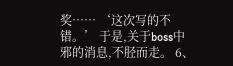奖…… ‘这次写的不错。’ 于是,关于boss中邪的消息,不胫而走。 6、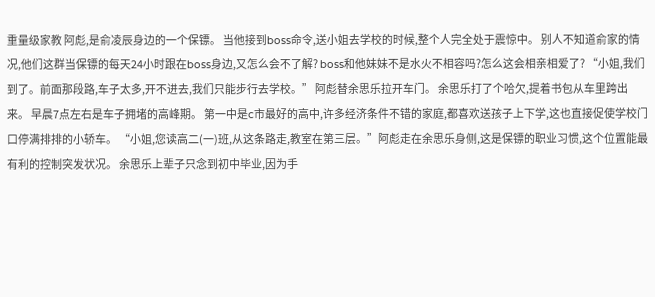重量级家教 阿彪,是俞凌辰身边的一个保镖。 当他接到boss命令,送小姐去学校的时候,整个人完全处于震惊中。 别人不知道俞家的情况,他们这群当保镖的每天24小时跟在boss身边,又怎么会不了解? boss和他妹妹不是水火不相容吗?怎么这会相亲相爱了? “小姐,我们到了。前面那段路,车子太多,开不进去,我们只能步行去学校。” 阿彪替余思乐拉开车门。 余思乐打了个哈欠,提着书包从车里跨出来。 早晨7点左右是车子拥堵的高峰期。 第一中是c市最好的高中,许多经济条件不错的家庭,都喜欢送孩子上下学,这也直接促使学校门口停满排排的小轿车。 “小姐,您读高二(一)班,从这条路走,教室在第三层。”阿彪走在余思乐身侧,这是保镖的职业习惯,这个位置能最有利的控制突发状况。 余思乐上辈子只念到初中毕业,因为手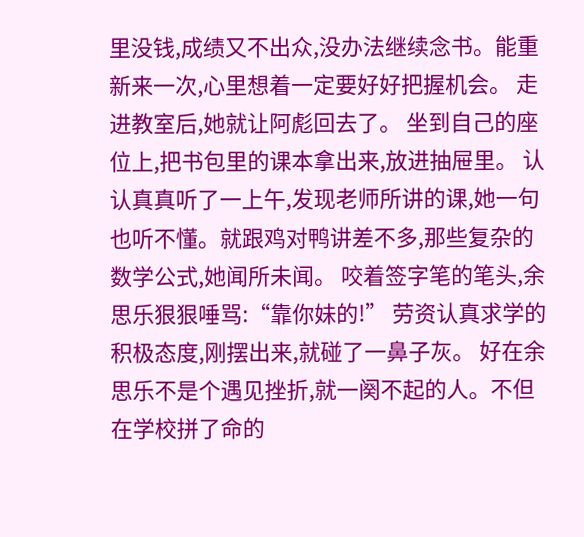里没钱,成绩又不出众,没办法继续念书。能重新来一次,心里想着一定要好好把握机会。 走进教室后,她就让阿彪回去了。 坐到自己的座位上,把书包里的课本拿出来,放进抽屉里。 认认真真听了一上午,发现老师所讲的课,她一句也听不懂。就跟鸡对鸭讲差不多,那些复杂的数学公式,她闻所未闻。 咬着签字笔的笔头,余思乐狠狠唾骂:“靠你妹的!” 劳资认真求学的积极态度,刚摆出来,就碰了一鼻子灰。 好在余思乐不是个遇见挫折,就一阕不起的人。不但在学校拼了命的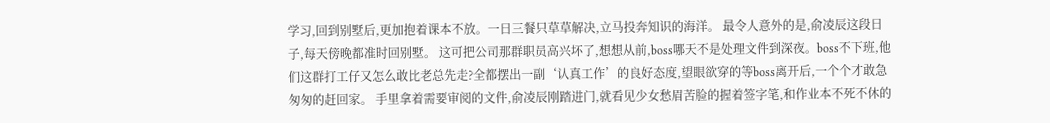学习,回到别墅后,更加抱着课本不放。一日三餐只草草解决,立马投奔知识的海洋。 最令人意外的是,俞凌辰这段日子,每天傍晚都准时回别墅。 这可把公司那群职员高兴坏了,想想从前,boss哪天不是处理文件到深夜。boss不下班,他们这群打工仔又怎么敢比老总先走?全都摆出一副‘认真工作’的良好态度,望眼欲穿的等boss离开后,一个个才敢急匆匆的赶回家。 手里拿着需要审阅的文件,俞凌辰刚踏进门,就看见少女愁眉苦脸的握着签字笔,和作业本不死不休的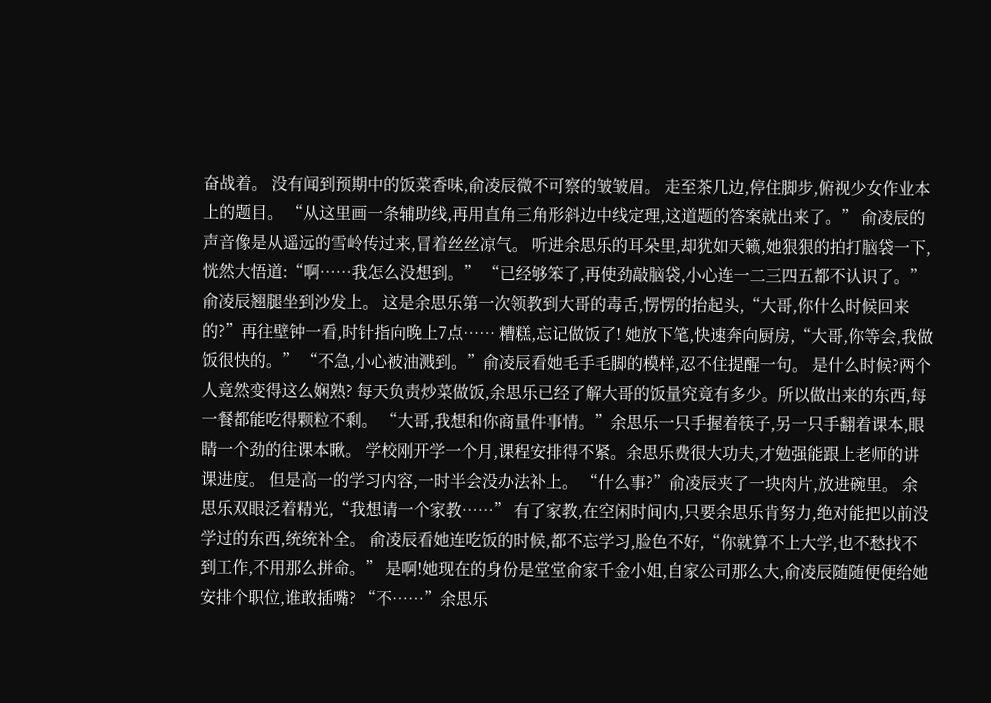奋战着。 没有闻到预期中的饭菜香味,俞凌辰微不可察的皱皱眉。 走至茶几边,停住脚步,俯视少女作业本上的题目。 “从这里画一条辅助线,再用直角三角形斜边中线定理,这道题的答案就出来了。” 俞凌辰的声音像是从遥远的雪岭传过来,冒着丝丝凉气。 听进余思乐的耳朵里,却犹如天籁,她狠狠的拍打脑袋一下,恍然大悟道:“啊……我怎么没想到。” “已经够笨了,再使劲敲脑袋,小心连一二三四五都不认识了。”俞凌辰翘腿坐到沙发上。 这是余思乐第一次领教到大哥的毒舌,愣愣的抬起头,“大哥,你什么时候回来的?”再往壁钟一看,时针指向晚上7点…… 糟糕,忘记做饭了! 她放下笔,快速奔向厨房,“大哥,你等会,我做饭很快的。” “不急,小心被油溅到。”俞凌辰看她毛手毛脚的模样,忍不住提醒一句。 是什么时候?两个人竟然变得这么娴熟? 每天负责炒菜做饭,余思乐已经了解大哥的饭量究竟有多少。所以做出来的东西,每一餐都能吃得颗粒不剩。 “大哥,我想和你商量件事情。”余思乐一只手握着筷子,另一只手翻着课本,眼睛一个劲的往课本瞅。 学校刚开学一个月,课程安排得不紧。余思乐费很大功夫,才勉强能跟上老师的讲课进度。 但是高一的学习内容,一时半会没办法补上。 “什么事?”俞凌辰夹了一块肉片,放进碗里。 余思乐双眼泛着精光,“我想请一个家教……” 有了家教,在空闲时间内,只要余思乐肯努力,绝对能把以前没学过的东西,统统补全。 俞凌辰看她连吃饭的时候,都不忘学习,脸色不好,“你就算不上大学,也不愁找不到工作,不用那么拼命。” 是啊!她现在的身份是堂堂俞家千金小姐,自家公司那么大,俞凌辰随随便便给她安排个职位,谁敢插嘴? “不……”余思乐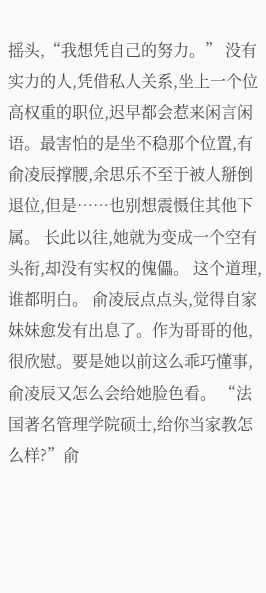摇头,“我想凭自己的努力。” 没有实力的人,凭借私人关系,坐上一个位高权重的职位,迟早都会惹来闲言闲语。最害怕的是坐不稳那个位置,有俞凌辰撑腰,余思乐不至于被人掰倒退位,但是……也别想震慑住其他下属。 长此以往,她就为变成一个空有头衔,却没有实权的傀儡。 这个道理,谁都明白。 俞凌辰点点头,觉得自家妹妹愈发有出息了。作为哥哥的他,很欣慰。要是她以前这么乖巧懂事,俞凌辰又怎么会给她脸色看。 “法国著名管理学院硕士,给你当家教怎么样?”俞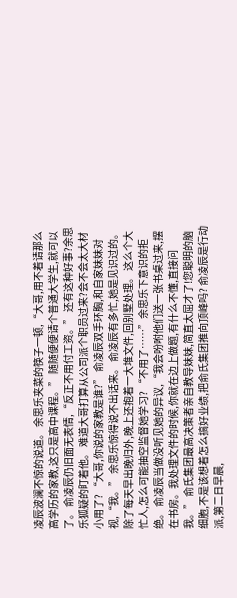凌辰波澜不惊的说道。 余思乐夹菜的筷子一顿,“大哥,用不着请那么高学历的家教,这只是高中课程。” 随随便便请个普通大学生,就可以了。 俞凌辰仍旧面无表情,“反正不用付工资。” 还有这种好事?余思乐狐疑的盯着他。 难道大哥打算从公司派个职员过来?会不会太大材小用了? “大哥,你说的家教是谁?” 俞凌辰双手环胸,和自家妹妹对视,“我。” 余思乐惊得说不出话来。 俞凌辰有多忙,她是见识过的。除了每天早出晚归外,晚上还抱着一大堆文件,回别墅处理。 这么个大忙人,怎么可能抽空监督她学习? “不用了……”余思乐下意识的拒绝。 俞凌辰当做没听见她的异议,“我会吩咐他们送一张书桌过来,摆在书房。我处理文件的时候,你就在边上做题,有什么不懂,直接问我。” 俞氏集团最高决策者亲自教导妹妹,简直太屈才了!您聪明的脑细胞,不是该想着怎么搞好业绩,把俞氏集团推向顶峰吗? 俞凌辰是行动派,第二日早晨,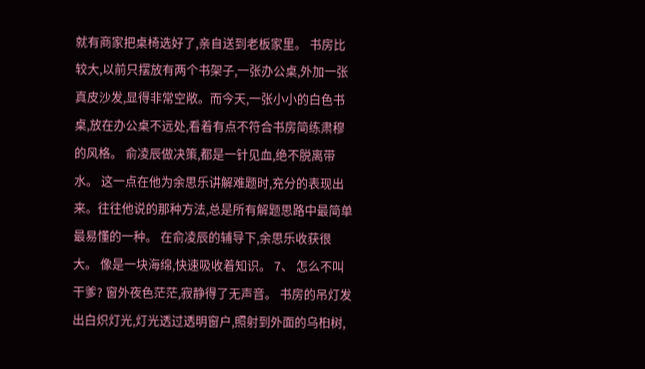就有商家把桌椅选好了,亲自送到老板家里。 书房比较大,以前只摆放有两个书架子,一张办公桌,外加一张真皮沙发,显得非常空敞。而今天,一张小小的白色书桌,放在办公桌不远处,看着有点不符合书房简练肃穆的风格。 俞凌辰做决策,都是一针见血,绝不脱离带水。 这一点在他为余思乐讲解难题时,充分的表现出来。往往他说的那种方法,总是所有解题思路中最简单最易懂的一种。 在俞凌辰的辅导下,余思乐收获很大。 像是一块海绵,快速吸收着知识。 7、 怎么不叫干爹? 窗外夜色茫茫,寂静得了无声音。 书房的吊灯发出白炽灯光,灯光透过透明窗户,照射到外面的乌桕树,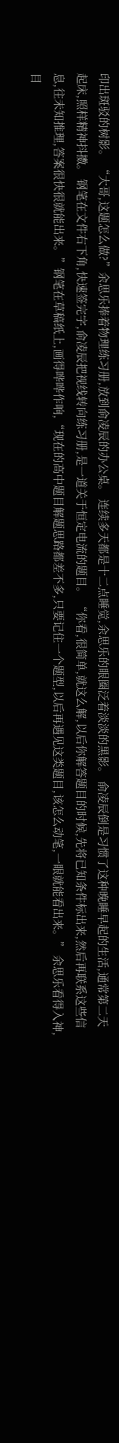印出斑驳的树影。 “大哥,这题怎么做?”余思乐捧着物理练习册,放到俞凌辰的办公桌。 连续多天都是十二点睡觉,余思乐的眼圈泛着淡淡的黑影。 俞凌辰倒是习惯了这种晚睡早起的生活,通常第二天起床,照样精神抖擞。 钢笔在文件右下角,快速签完字,俞凌辰把视线转向练习册,是一道关于恒定电流的题目。 “你看,很简单,就这么解,以后你解答题目的时候,先将已知条件标出来,然后再联系这些信息,往未知推理,答案很快很就能出来。”钢笔在草稿纸上,画得哗哗作响,“现在的高中题目解题思路都差不多,只要记住一个题型,以后再遇见这类题目,该怎么动笔,一眼就能看出来。” 余思乐看得入神,目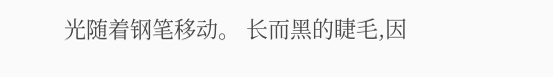光随着钢笔移动。 长而黑的睫毛,因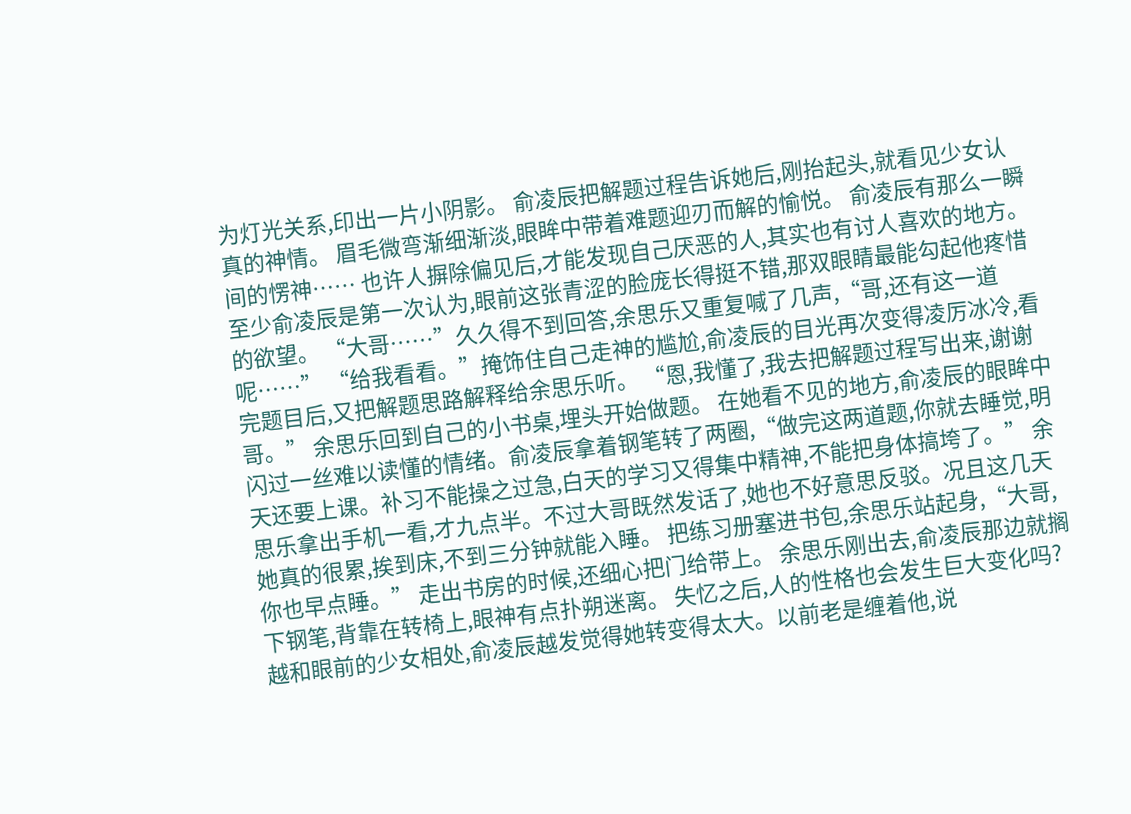为灯光关系,印出一片小阴影。 俞凌辰把解题过程告诉她后,刚抬起头,就看见少女认真的神情。 眉毛微弯渐细渐淡,眼眸中带着难题迎刃而解的愉悦。 俞凌辰有那么一瞬间的愣神…… 也许人摒除偏见后,才能发现自己厌恶的人,其实也有讨人喜欢的地方。 至少俞凌辰是第一次认为,眼前这张青涩的脸庞长得挺不错,那双眼睛最能勾起他疼惜的欲望。 “大哥……”久久得不到回答,余思乐又重复喊了几声,“哥,还有这一道呢……” “给我看看。”掩饰住自己走神的尴尬,俞凌辰的目光再次变得凌厉冰冷,看完题目后,又把解题思路解释给余思乐听。 “恩,我懂了,我去把解题过程写出来,谢谢哥。” 余思乐回到自己的小书桌,埋头开始做题。 在她看不见的地方,俞凌辰的眼眸中闪过一丝难以读懂的情绪。俞凌辰拿着钢笔转了两圈,“做完这两道题,你就去睡觉,明天还要上课。补习不能操之过急,白天的学习又得集中精神,不能把身体搞垮了。” 余思乐拿出手机一看,才九点半。不过大哥既然发话了,她也不好意思反驳。况且这几天她真的很累,挨到床,不到三分钟就能入睡。 把练习册塞进书包,余思乐站起身,“大哥,你也早点睡。” 走出书房的时候,还细心把门给带上。 余思乐刚出去,俞凌辰那边就搁下钢笔,背靠在转椅上,眼神有点扑朔迷离。 失忆之后,人的性格也会发生巨大变化吗? 越和眼前的少女相处,俞凌辰越发觉得她转变得太大。以前老是缠着他,说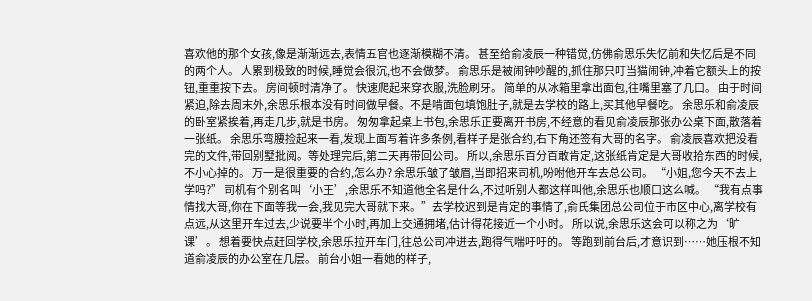喜欢他的那个女孩,像是渐渐远去,表情五官也逐渐模糊不清。 甚至给俞凌辰一种错觉,仿佛俞思乐失忆前和失忆后是不同的两个人。 人累到极致的时候,睡觉会很沉,也不会做梦。 俞思乐是被闹钟吵醒的,抓住那只叮当猫闹钟,冲着它额头上的按钮,重重按下去。 房间顿时清净了。 快速爬起来穿衣服,洗脸刷牙。 简单的从冰箱里拿出面包,往嘴里塞了几口。 由于时间紧迫,除去周末外,余思乐根本没有时间做早餐。不是啃面包填饱肚子,就是去学校的路上,买其他早餐吃。 余思乐和俞凌辰的卧室紧挨着,再走几步,就是书房。 匆匆拿起桌上书包,余思乐正要离开书房,不经意的看见俞凌辰那张办公桌下面,散落着一张纸。 余思乐弯腰捡起来一看,发现上面写着许多条例,看样子是张合约,右下角还签有大哥的名字。 俞凌辰喜欢把没看完的文件,带回别墅批阅。等处理完后,第二天再带回公司。 所以,余思乐百分百敢肯定,这张纸肯定是大哥收拾东西的时候,不小心掉的。 万一是很重要的合约,怎么办? 余思乐皱了皱眉,当即招来司机,吩咐他开车去总公司。 “小姐,您今天不去上学吗?” 司机有个别名叫‘小王’,余思乐不知道他全名是什么,不过听别人都这样叫他,余思乐也顺口这么喊。 “我有点事情找大哥,你在下面等我一会,我见完大哥就下来。”去学校迟到是肯定的事情了,俞氏集团总公司位于市区中心,离学校有点远,从这里开车过去,少说要半个小时,再加上交通拥堵,估计得花接近一个小时。 所以说,余思乐这会可以称之为‘旷课’。 想着要快点赶回学校,余思乐拉开车门,往总公司冲进去,跑得气喘吁吁的。 等跑到前台后,才意识到……她压根不知道俞凌辰的办公室在几层。 前台小姐一看她的样子,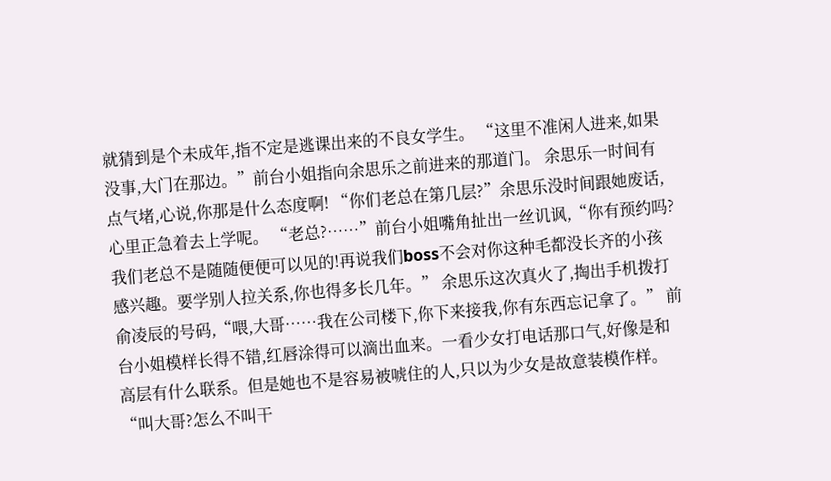就猜到是个未成年,指不定是逃课出来的不良女学生。 “这里不准闲人进来,如果没事,大门在那边。”前台小姐指向余思乐之前进来的那道门。 余思乐一时间有点气堵,心说,你那是什么态度啊! “你们老总在第几层?”余思乐没时间跟她废话,心里正急着去上学呢。 “老总?……”前台小姐嘴角扯出一丝讥讽,“你有预约吗?我们老总不是随随便便可以见的!再说我们boss不会对你这种毛都没长齐的小孩感兴趣。要学别人拉关系,你也得多长几年。” 余思乐这次真火了,掏出手机拨打俞凌辰的号码,“喂,大哥……我在公司楼下,你下来接我,你有东西忘记拿了。” 前台小姐模样长得不错,红唇涂得可以滴出血来。一看少女打电话那口气,好像是和高层有什么联系。但是她也不是容易被唬住的人,只以为少女是故意装模作样。 “叫大哥?怎么不叫干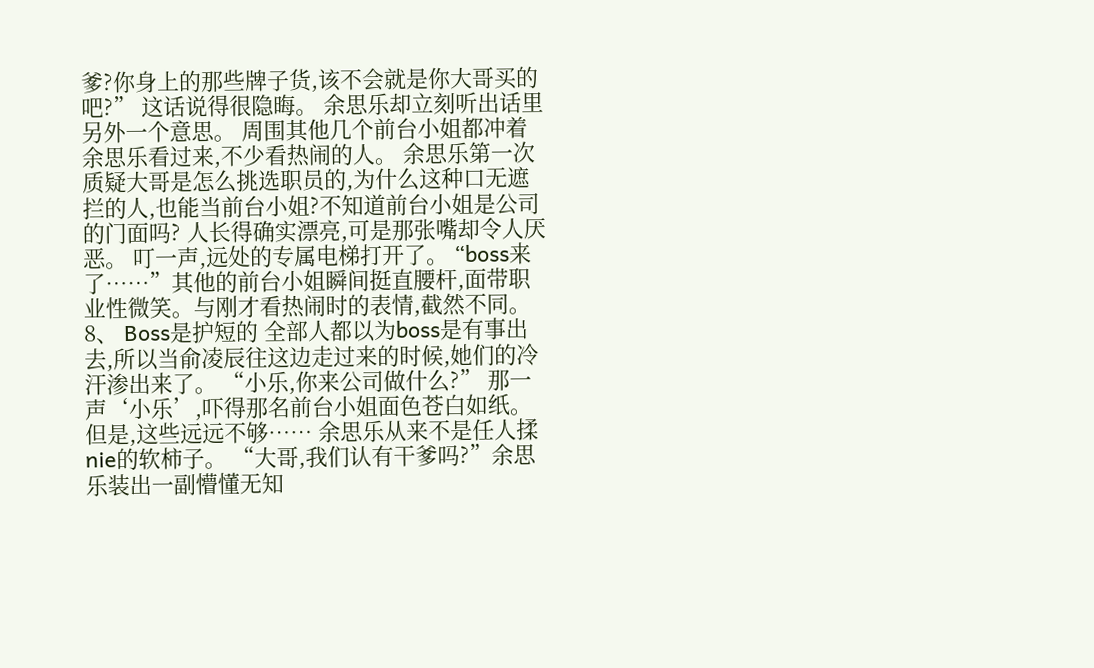爹?你身上的那些牌子货,该不会就是你大哥买的吧?” 这话说得很隐晦。 余思乐却立刻听出话里另外一个意思。 周围其他几个前台小姐都冲着余思乐看过来,不少看热闹的人。 余思乐第一次质疑大哥是怎么挑选职员的,为什么这种口无遮拦的人,也能当前台小姐?不知道前台小姐是公司的门面吗? 人长得确实漂亮,可是那张嘴却令人厌恶。 叮一声,远处的专属电梯打开了。 “boss来了……”其他的前台小姐瞬间挺直腰杆,面带职业性微笑。与刚才看热闹时的表情,截然不同。 8、 Boss是护短的 全部人都以为boss是有事出去,所以当俞凌辰往这边走过来的时候,她们的冷汗渗出来了。 “小乐,你来公司做什么?” 那一声‘小乐’,吓得那名前台小姐面色苍白如纸。 但是,这些远远不够…… 余思乐从来不是任人揉nie的软柿子。 “大哥,我们认有干爹吗?”余思乐装出一副懵懂无知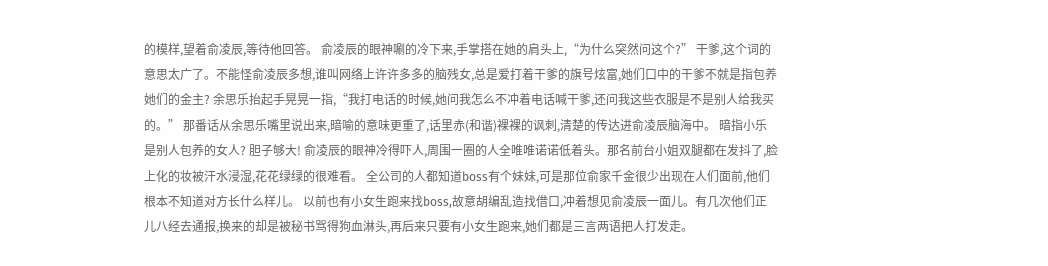的模样,望着俞凌辰,等待他回答。 俞凌辰的眼神唰的冷下来,手掌搭在她的肩头上,“为什么突然问这个?” 干爹,这个词的意思太广了。不能怪俞凌辰多想,谁叫网络上许许多多的脑残女,总是爱打着干爹的旗号炫富,她们口中的干爹不就是指包养她们的金主? 余思乐抬起手晃晃一指,“我打电话的时候,她问我怎么不冲着电话喊干爹,还问我这些衣服是不是别人给我买的。” 那番话从余思乐嘴里说出来,暗喻的意味更重了,话里赤(和谐)裸裸的讽刺,清楚的传达进俞凌辰脑海中。 暗指小乐是别人包养的女人? 胆子够大! 俞凌辰的眼神冷得吓人,周围一圈的人全唯唯诺诺低着头。那名前台小姐双腿都在发抖了,脸上化的妆被汗水浸湿,花花绿绿的很难看。 全公司的人都知道boss有个妹妹,可是那位俞家千金很少出现在人们面前,他们根本不知道对方长什么样儿。 以前也有小女生跑来找boss,故意胡编乱造找借口,冲着想见俞凌辰一面儿。有几次他们正儿八经去通报,换来的却是被秘书骂得狗血淋头,再后来只要有小女生跑来,她们都是三言两语把人打发走。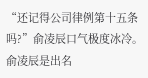“还记得公司律例第十五条吗?”俞凌辰口气极度冰冷。 俞凌辰是出名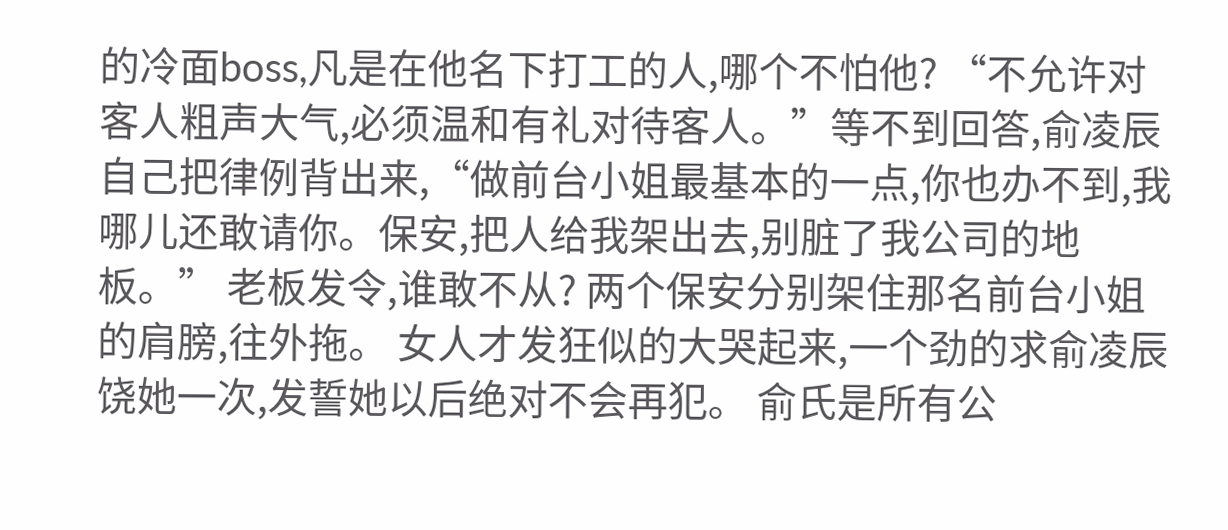的冷面boss,凡是在他名下打工的人,哪个不怕他? “不允许对客人粗声大气,必须温和有礼对待客人。”等不到回答,俞凌辰自己把律例背出来,“做前台小姐最基本的一点,你也办不到,我哪儿还敢请你。保安,把人给我架出去,别脏了我公司的地板。” 老板发令,谁敢不从? 两个保安分别架住那名前台小姐的肩膀,往外拖。 女人才发狂似的大哭起来,一个劲的求俞凌辰饶她一次,发誓她以后绝对不会再犯。 俞氏是所有公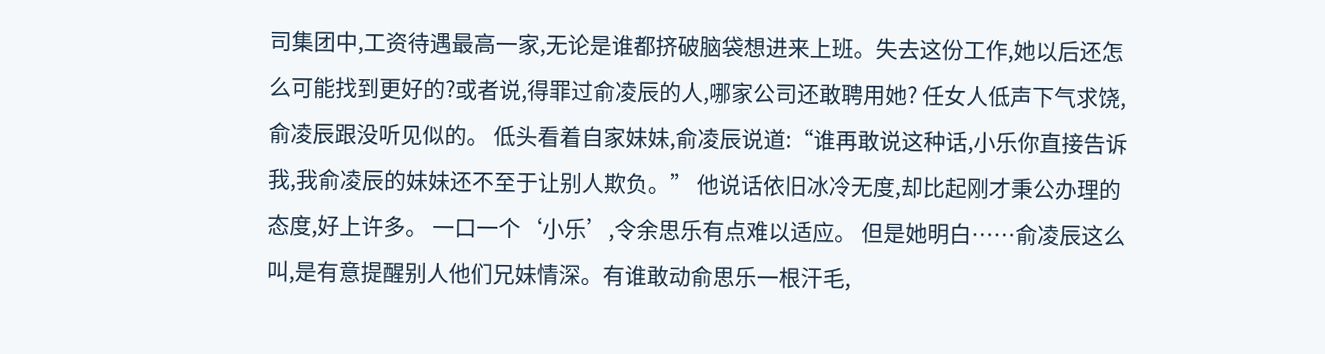司集团中,工资待遇最高一家,无论是谁都挤破脑袋想进来上班。失去这份工作,她以后还怎么可能找到更好的?或者说,得罪过俞凌辰的人,哪家公司还敢聘用她? 任女人低声下气求饶,俞凌辰跟没听见似的。 低头看着自家妹妹,俞凌辰说道:“谁再敢说这种话,小乐你直接告诉我,我俞凌辰的妹妹还不至于让别人欺负。” 他说话依旧冰冷无度,却比起刚才秉公办理的态度,好上许多。 一口一个‘小乐’,令余思乐有点难以适应。 但是她明白……俞凌辰这么叫,是有意提醒别人他们兄妹情深。有谁敢动俞思乐一根汗毛,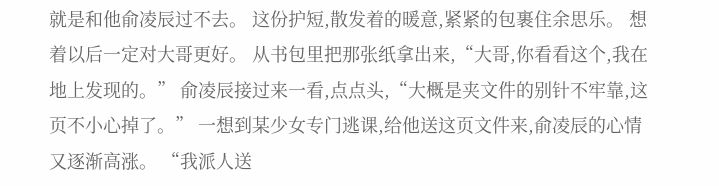就是和他俞凌辰过不去。 这份护短,散发着的暖意,紧紧的包裹住余思乐。 想着以后一定对大哥更好。 从书包里把那张纸拿出来,“大哥,你看看这个,我在地上发现的。” 俞凌辰接过来一看,点点头,“大概是夹文件的别针不牢靠,这页不小心掉了。” 一想到某少女专门逃课,给他送这页文件来,俞凌辰的心情又逐渐高涨。 “我派人送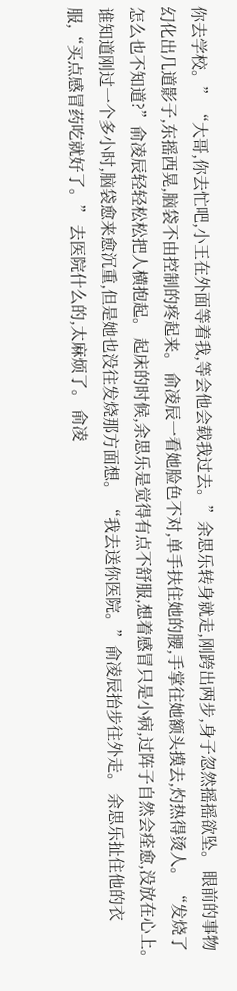你去学校。” “大哥,你去忙吧,小王在外面等着我,等会他会载我过去。”余思乐转身就走,刚跨出两步,身子忽然摇摇欲坠。 眼前的事物幻化出几道影子,东摇西晃,脑袋不由控制的疼起来。 俞凌辰一看她脸色不对,单手扶住她的腰,手掌往她额头摸去,灼热得烫人。 “发烧了怎么也不知道?”俞凌辰轻轻松松把人横抱起。 起床的时候,余思乐是觉得有点不舒服,想着感冒只是小病,过阵子自然会痊愈,没放在心上。谁知道刚过一个多小时,脑袋愈来愈沉重,但是她也没往发烧那方面想。 “我去送你医院。”俞凌辰抬步往外走。 余思乐扯住他的衣服,“买点感冒药吃就好了。” 去医院什么的,太麻烦了。 俞凌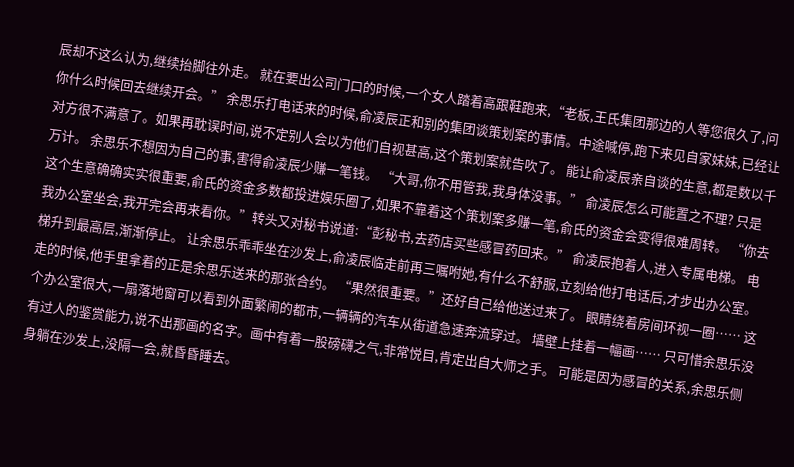辰却不这么认为,继续抬脚往外走。 就在要出公司门口的时候,一个女人踏着高跟鞋跑来,“老板,王氏集团那边的人等您很久了,问你什么时候回去继续开会。” 余思乐打电话来的时候,俞凌辰正和别的集团谈策划案的事情。中途喊停,跑下来见自家妹妹,已经让对方很不满意了。如果再耽误时间,说不定别人会以为他们自视甚高,这个策划案就告吹了。 能让俞凌辰亲自谈的生意,都是数以千万计。 余思乐不想因为自己的事,害得俞凌辰少赚一笔钱。 “大哥,你不用管我,我身体没事。” 俞凌辰怎么可能置之不理? 只是这个生意确确实实很重要,俞氏的资金多数都投进娱乐圈了,如果不靠着这个策划案多赚一笔,俞氏的资金会变得很难周转。 “你去我办公室坐会,我开完会再来看你。”转头又对秘书说道:“彭秘书,去药店买些感冒药回来。” 俞凌辰抱着人,进入专属电梯。 电梯升到最高层,渐渐停止。 让余思乐乖乖坐在沙发上,俞凌辰临走前再三嘱咐她,有什么不舒服,立刻给他打电话后,才步出办公室。 走的时候,他手里拿着的正是余思乐送来的那张合约。 “果然很重要。”还好自己给他送过来了。 眼睛绕着房间环视一圈…… 这个办公室很大,一扇落地窗可以看到外面繁闹的都市,一辆辆的汽车从街道急速奔流穿过。 墙壁上挂着一幅画…… 只可惜余思乐没有过人的鉴赏能力,说不出那画的名字。画中有着一股磅礴之气,非常悦目,肯定出自大师之手。 可能是因为感冒的关系,余思乐侧身躺在沙发上,没隔一会,就昏昏睡去。